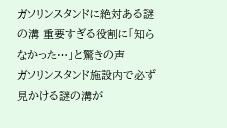ガソリンスタンドに絶対ある謎の溝 重要すぎる役割に「知らなかった…」と驚きの声
ガソリンスタンド施設内で必ず見かける謎の溝が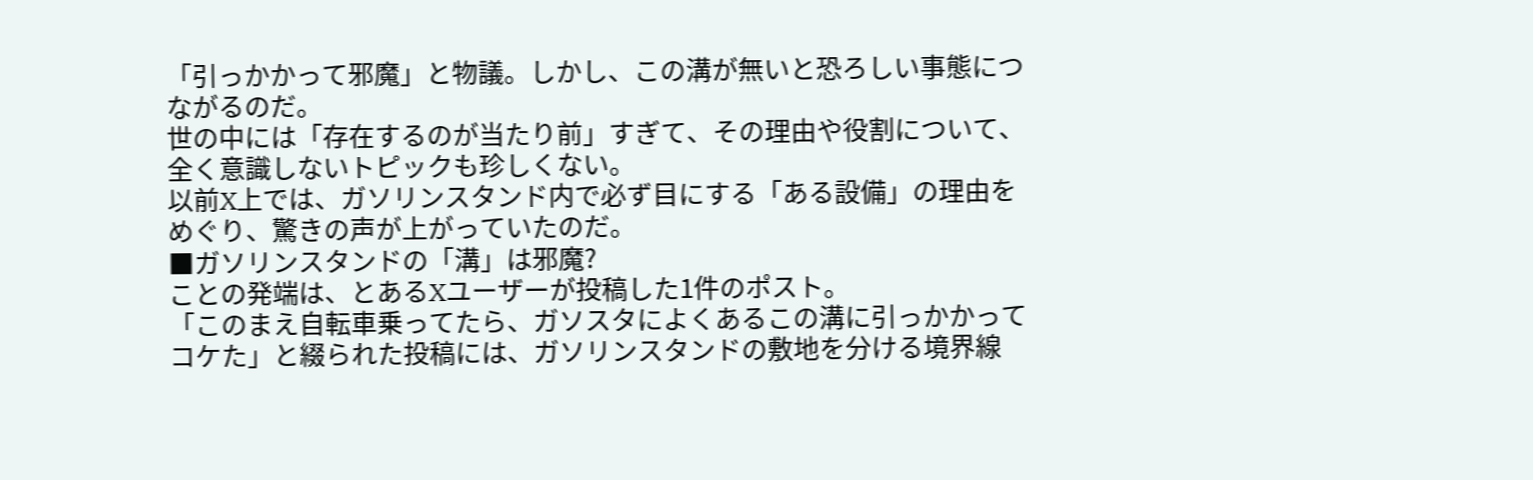「引っかかって邪魔」と物議。しかし、この溝が無いと恐ろしい事態につながるのだ。
世の中には「存在するのが当たり前」すぎて、その理由や役割について、全く意識しないトピックも珍しくない。
以前X上では、ガソリンスタンド内で必ず目にする「ある設備」の理由をめぐり、驚きの声が上がっていたのだ。
■ガソリンスタンドの「溝」は邪魔?
ことの発端は、とあるXユーザーが投稿した1件のポスト。
「このまえ自転車乗ってたら、ガソスタによくあるこの溝に引っかかってコケた」と綴られた投稿には、ガソリンスタンドの敷地を分ける境界線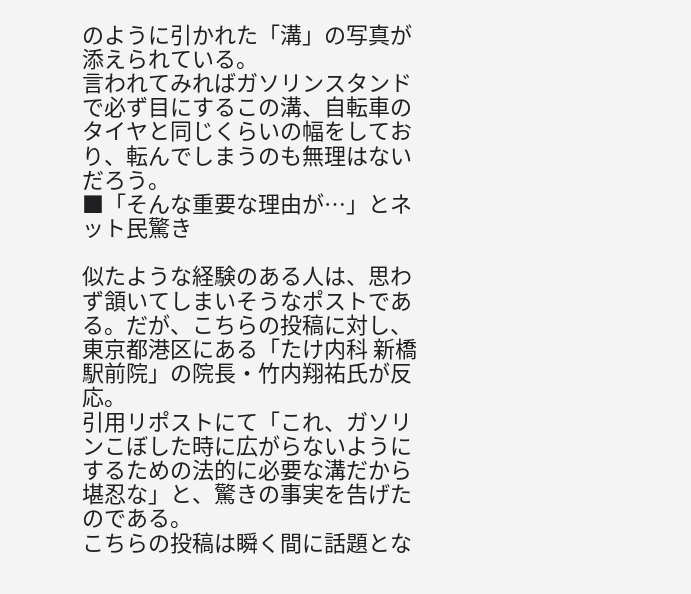のように引かれた「溝」の写真が添えられている。
言われてみればガソリンスタンドで必ず目にするこの溝、自転車のタイヤと同じくらいの幅をしており、転んでしまうのも無理はないだろう。
■「そんな重要な理由が…」とネット民驚き

似たような経験のある人は、思わず頷いてしまいそうなポストである。だが、こちらの投稿に対し、東京都港区にある「たけ内科 新橋駅前院」の院長・竹内翔祐氏が反応。
引用リポストにて「これ、ガソリンこぼした時に広がらないようにするための法的に必要な溝だから堪忍な」と、驚きの事実を告げたのである。
こちらの投稿は瞬く間に話題とな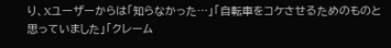り、Xユーザーからは「知らなかった…」「自転車をコケさせるためのものと思っていました」「クレーム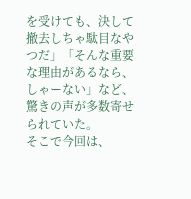を受けても、決して撤去しちゃ駄目なやつだ」「そんな重要な理由があるなら、しゃーない」など、驚きの声が多数寄せられていた。
そこで今回は、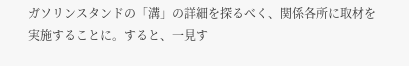ガソリンスタンドの「溝」の詳細を探るべく、関係各所に取材を実施することに。すると、一見す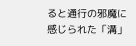ると通行の邪魔に感じられた「溝」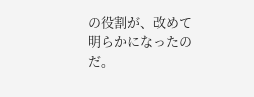の役割が、改めて明らかになったのだ。